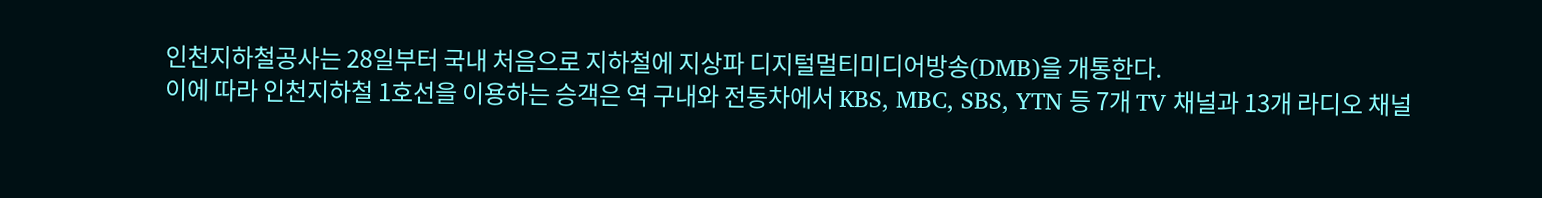인천지하철공사는 28일부터 국내 처음으로 지하철에 지상파 디지털멀티미디어방송(DMB)을 개통한다.
이에 따라 인천지하철 1호선을 이용하는 승객은 역 구내와 전동차에서 KBS, MBC, SBS, YTN 등 7개 TV 채널과 13개 라디오 채널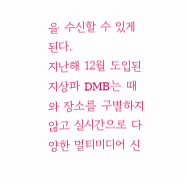을 수신할 수 있게 된다.
지난해 12월 도입된 지상파 DMB는 때와 장소를 구별하지 않고 실시간으로 다양한 멀티미디어 신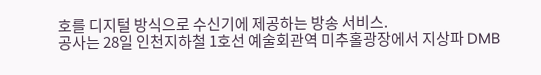호를 디지털 방식으로 수신기에 제공하는 방송 서비스.
공사는 28일 인천지하철 1호선 예술회관역 미추홀광장에서 지상파 DMB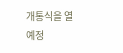개통식을 열 예정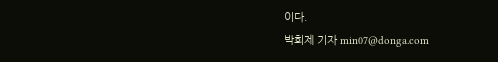이다.
박희제 기자 min07@donga.com